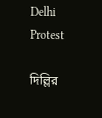Delhi Protest

দিল্লির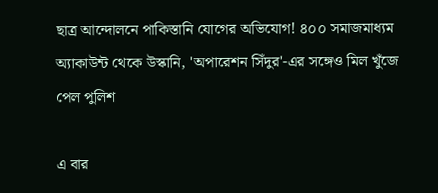ছাত্র আন্দোলনে পাকিস্তানি যোগের অভিযোগ! ৪০০ সমাজমাধ্যম অ্যাকাউন্ট থেকে উস্কানি, 'অপারেশন সিঁদুর'-এর সঙ্গেও মিল খুঁজে পেল পুলিশ

এ বার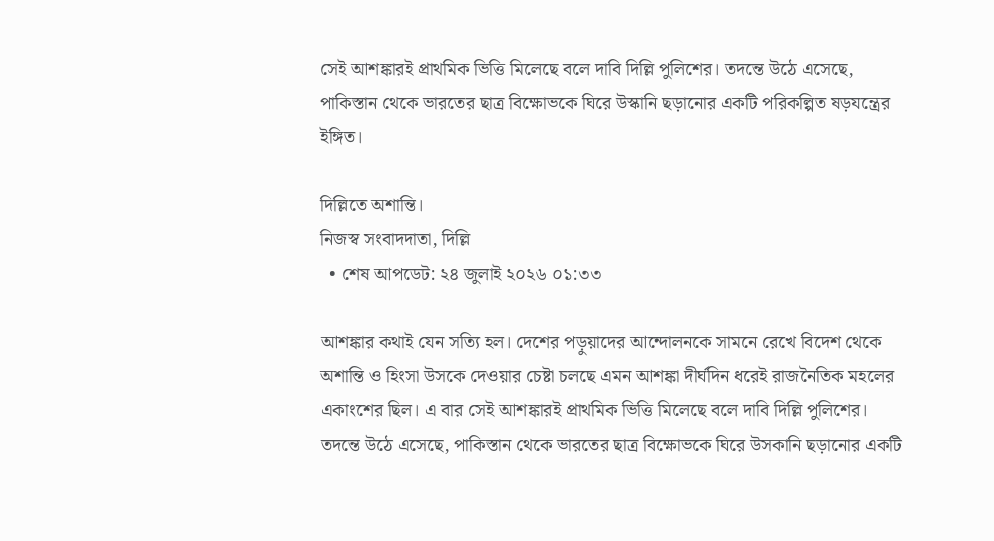সেই আশঙ্কারই প্রাথমিক ভিত্তি মিলেছে বলে দাবি দিল্লি পুলিশের। তদন্তে উঠে এসেছে, পাকিস্তান থেকে ভারতের ছাত্র বিক্ষোভকে ঘিরে উস্কানি ছড়ানোর একটি পরিকল্পিত ষড়যন্ত্রের ইঙ্গিত।

দিল্লিতে অশান্তি।
নিজস্ব সংবাদদাতা, দিল্লি
  • শেষ আপডেট: ২৪ জুলাই ২০২৬ ০১:৩৩

আশঙ্কার কথাই যেন সত্যি হল। দেশের পড়ুয়াদের আন্দোলনকে সামনে রেখে বিদেশ থেকে অশান্তি ও হিংসা উসকে দেওয়ার চেষ্টা চলছে এমন আশঙ্কা দীর্ঘদিন ধরেই রাজনৈতিক মহলের একাংশের ছিল। এ বার সেই আশঙ্কারই প্রাথমিক ভিত্তি মিলেছে বলে দাবি দিল্লি পুলিশের। তদন্তে উঠে এসেছে, পাকিস্তান থেকে ভারতের ছাত্র বিক্ষোভকে ঘিরে উসকানি ছড়ানোর একটি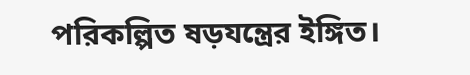পরিকল্পিত ষড়যন্ত্রের ইঙ্গিত।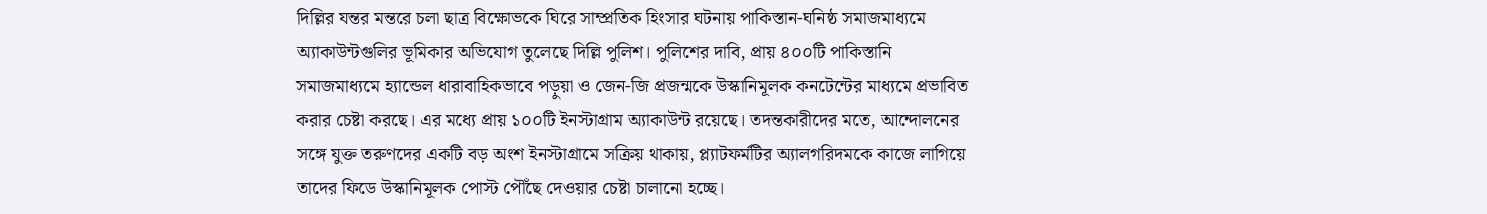দিল্লির যন্তর মন্তরে চলা ছাত্র বিক্ষোভকে ঘিরে সাম্প্রতিক হিংসার ঘটনায় পাকিস্তান-ঘনিষ্ঠ সমাজমাধ্যমে অ্যাকাউন্টগুলির ভূমিকার অভিযোগ তুলেছে দিল্লি পুলিশ। পুলিশের দাবি, প্রায় ৪০০টি পাকিস্তানি সমাজমাধ্যমে হ্যান্ডেল ধারাবাহিকভাবে পড়ুয়া ও জেন-জি প্রজন্মকে উস্কানিমূলক কনটেন্টের মাধ্যমে প্রভাবিত করার চেষ্টা করছে। এর মধ্যে প্রায় ১০০টি ইনস্টাগ্রাম অ্যাকাউন্ট রয়েছে। তদন্তকারীদের মতে, আন্দোলনের সঙ্গে যুক্ত তরুণদের একটি বড় অংশ ইনস্টাগ্রামে সক্রিয় থাকায়, প্ল্যাটফর্মটির অ্যালগরিদমকে কাজে লাগিয়ে তাদের ফিডে উস্কানিমূলক পোস্ট পৌঁছে দেওয়ার চেষ্টা চালানো হচ্ছে।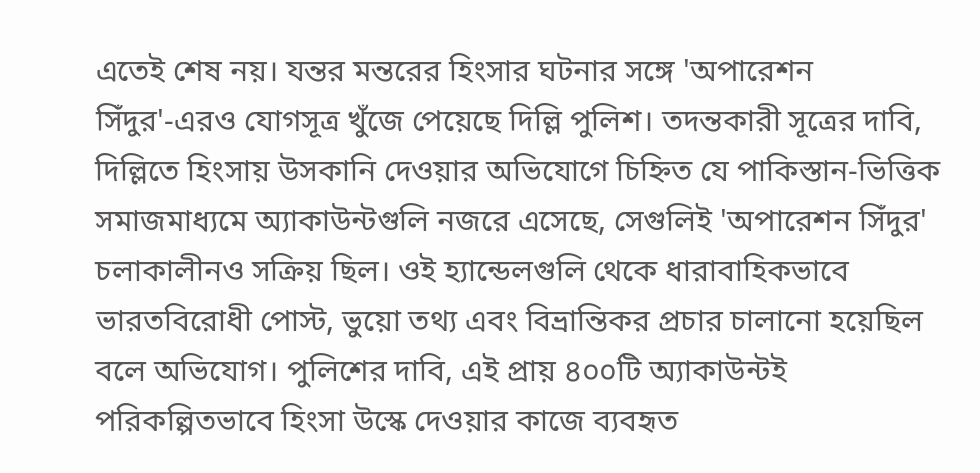এতেই শেষ নয়। যন্তর মন্তরের হিংসার ঘটনার সঙ্গে 'অপারেশন সিঁদুর'-এরও যোগসূত্র খুঁজে পেয়েছে দিল্লি পুলিশ। তদন্তকারী সূত্রের দাবি, দিল্লিতে হিংসায় উসকানি দেওয়ার অভিযোগে চিহ্নিত যে পাকিস্তান-ভিত্তিক সমাজমাধ্যমে অ্যাকাউন্টগুলি নজরে এসেছে, সেগুলিই 'অপারেশন সিঁদুর' চলাকালীনও সক্রিয় ছিল। ওই হ্যান্ডেলগুলি থেকে ধারাবাহিকভাবে ভারতবিরোধী পোস্ট, ভুয়ো তথ্য এবং বিভ্রান্তিকর প্রচার চালানো হয়েছিল বলে অভিযোগ। পুলিশের দাবি, এই প্রায় ৪০০টি অ্যাকাউন্টই পরিকল্পিতভাবে হিংসা উস্কে দেওয়ার কাজে ব্যবহৃত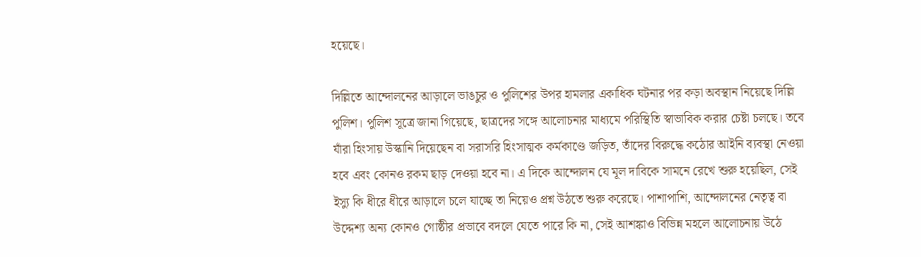হয়েছে।

দিল্লিতে আন্দোলনের আড়ালে ভাঙচুর ও পুলিশের উপর হামলার একাধিক ঘটনার পর কড়া অবস্থান নিয়েছে দিল্লি পুলিশ। পুলিশ সূত্রে জানা গিয়েছে, ছাত্রদের সঙ্গে আলোচনার মাধ্যমে পরিস্থিতি স্বাভাবিক করার চেষ্টা চলছে। তবে যাঁরা হিংসায় উস্কানি দিয়েছেন বা সরাসরি হিংসাত্মক কর্মকাণ্ডে জড়িত, তাঁদের বিরুদ্ধে কঠোর আইনি ব্যবস্থা নেওয়া হবে এবং কোনও রকম ছাড় দেওয়া হবে না। এ দিকে আন্দোলন যে মূল দাবিকে সামনে রেখে শুরু হয়েছিল, সেই ইস্যু কি ধীরে ধীরে আড়ালে চলে যাচ্ছে তা নিয়েও প্রশ্ন উঠতে শুরু করেছে। পাশাপাশি, আন্দোলনের নেতৃত্ব বা উদ্দেশ্য অন্য কোনও গোষ্ঠীর প্রভাবে বদলে যেতে পারে কি না, সেই আশঙ্কাও বিভিন্ন মহলে আলোচনায় উঠে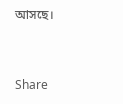আসছে।


Share